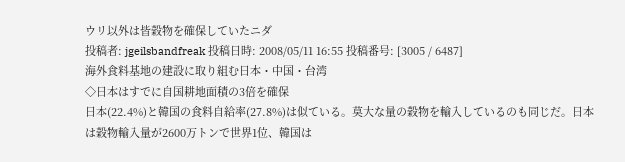ウリ以外は皆穀物を確保していたニダ
投稿者: jgeilsbandfreak 投稿日時: 2008/05/11 16:55 投稿番号: [3005 / 6487]
海外食料基地の建設に取り組む日本・中国・台湾
◇日本はすでに自国耕地面積の3倍を確保
日本(22.4%)と韓国の食料自給率(27.8%)は似ている。莫大な量の穀物を輸入しているのも同じだ。日本は穀物輸入量が2600万トンで世界1位、韓国は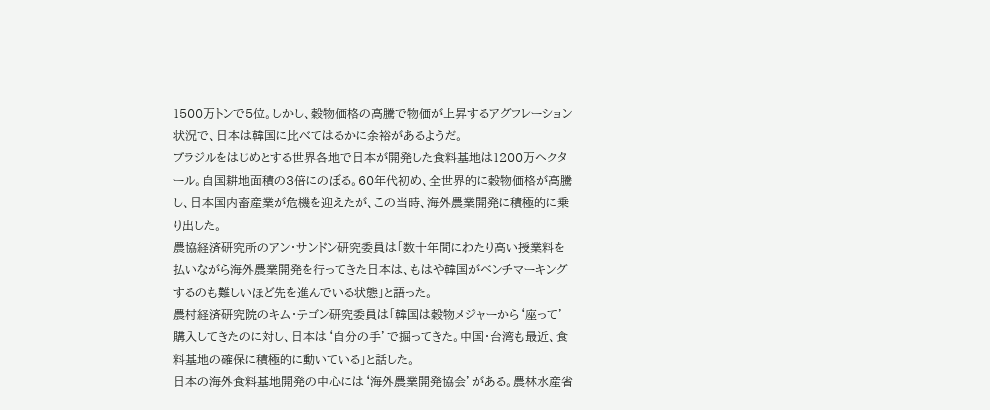1500万トンで5位。しかし、穀物価格の高騰で物価が上昇するアグフレーション状況で、日本は韓国に比べてはるかに余裕があるようだ。
ブラジルをはじめとする世界各地で日本が開発した食料基地は1200万ヘクタール。自国耕地面積の3倍にのぼる。60年代初め、全世界的に穀物価格が高騰し、日本国内畜産業が危機を迎えたが、この当時、海外農業開発に積極的に乗り出した。
農協経済研究所のアン・サンドン研究委員は「数十年間にわたり高い授業料を払いながら海外農業開発を行ってきた日本は、もはや韓国がベンチマーキングするのも難しいほど先を進んでいる状態」と語った。
農村経済研究院のキム・テゴン研究委員は「韓国は穀物メジャーから‘座って’購入してきたのに対し、日本は‘自分の手’で掘ってきた。中国・台湾も最近、食料基地の確保に積極的に動いている」と話した。
日本の海外食料基地開発の中心には‘海外農業開発協会’がある。農林水産省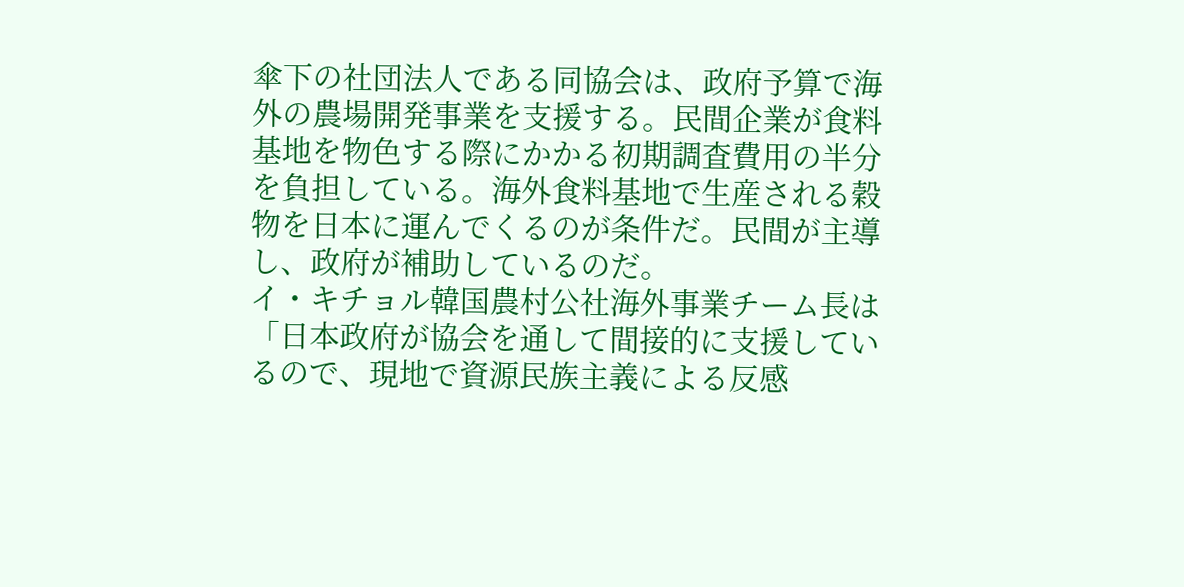傘下の社団法人である同協会は、政府予算で海外の農場開発事業を支援する。民間企業が食料基地を物色する際にかかる初期調査費用の半分を負担している。海外食料基地で生産される穀物を日本に運んでくるのが条件だ。民間が主導し、政府が補助しているのだ。
イ・キチョル韓国農村公社海外事業チーム長は「日本政府が協会を通して間接的に支援しているので、現地で資源民族主義による反感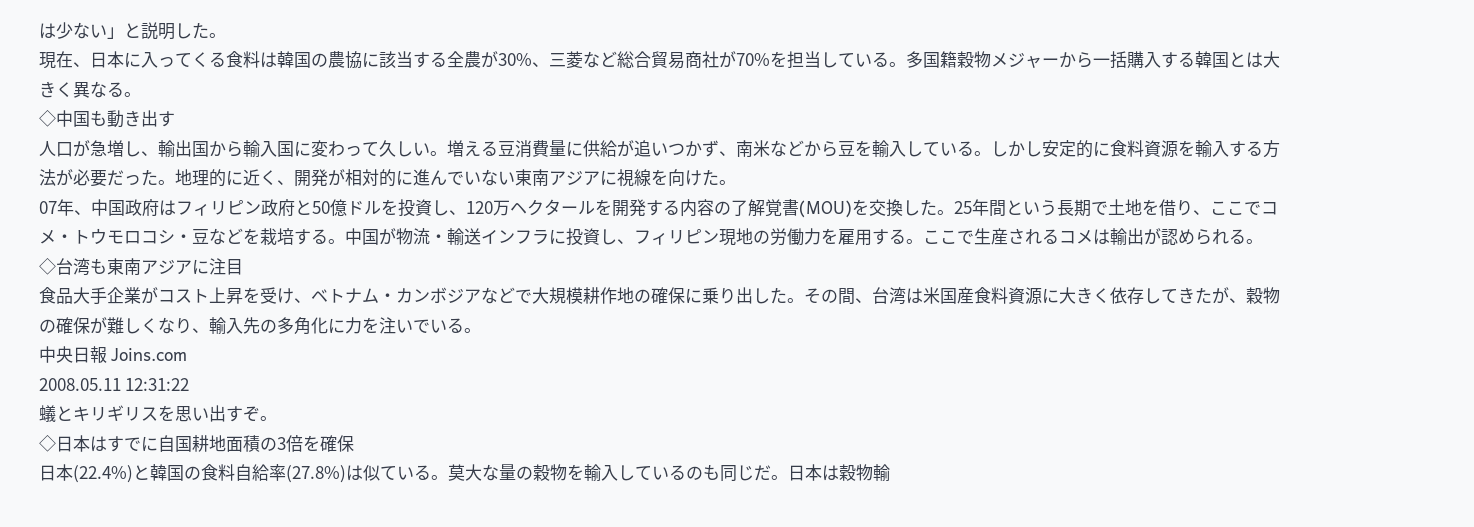は少ない」と説明した。
現在、日本に入ってくる食料は韓国の農協に該当する全農が30%、三菱など総合貿易商社が70%を担当している。多国籍穀物メジャーから一括購入する韓国とは大きく異なる。
◇中国も動き出す
人口が急増し、輸出国から輸入国に変わって久しい。増える豆消費量に供給が追いつかず、南米などから豆を輸入している。しかし安定的に食料資源を輸入する方法が必要だった。地理的に近く、開発が相対的に進んでいない東南アジアに視線を向けた。
07年、中国政府はフィリピン政府と50億ドルを投資し、120万ヘクタールを開発する内容の了解覚書(MOU)を交換した。25年間という長期で土地を借り、ここでコメ・トウモロコシ・豆などを栽培する。中国が物流・輸送インフラに投資し、フィリピン現地の労働力を雇用する。ここで生産されるコメは輸出が認められる。
◇台湾も東南アジアに注目
食品大手企業がコスト上昇を受け、ベトナム・カンボジアなどで大規模耕作地の確保に乗り出した。その間、台湾は米国産食料資源に大きく依存してきたが、穀物の確保が難しくなり、輸入先の多角化に力を注いでいる。
中央日報 Joins.com
2008.05.11 12:31:22
蟻とキリギリスを思い出すぞ。
◇日本はすでに自国耕地面積の3倍を確保
日本(22.4%)と韓国の食料自給率(27.8%)は似ている。莫大な量の穀物を輸入しているのも同じだ。日本は穀物輸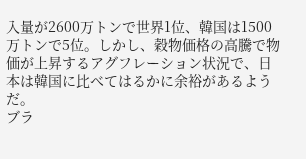入量が2600万トンで世界1位、韓国は1500万トンで5位。しかし、穀物価格の高騰で物価が上昇するアグフレーション状況で、日本は韓国に比べてはるかに余裕があるようだ。
ブラ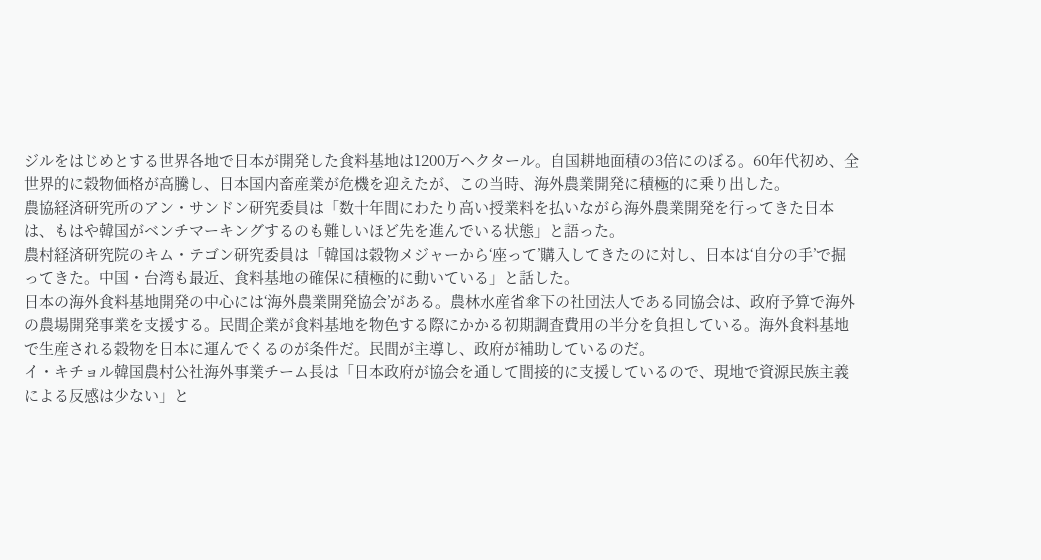ジルをはじめとする世界各地で日本が開発した食料基地は1200万ヘクタール。自国耕地面積の3倍にのぼる。60年代初め、全世界的に穀物価格が高騰し、日本国内畜産業が危機を迎えたが、この当時、海外農業開発に積極的に乗り出した。
農協経済研究所のアン・サンドン研究委員は「数十年間にわたり高い授業料を払いながら海外農業開発を行ってきた日本は、もはや韓国がベンチマーキングするのも難しいほど先を進んでいる状態」と語った。
農村経済研究院のキム・テゴン研究委員は「韓国は穀物メジャーから‘座って’購入してきたのに対し、日本は‘自分の手’で掘ってきた。中国・台湾も最近、食料基地の確保に積極的に動いている」と話した。
日本の海外食料基地開発の中心には‘海外農業開発協会’がある。農林水産省傘下の社団法人である同協会は、政府予算で海外の農場開発事業を支援する。民間企業が食料基地を物色する際にかかる初期調査費用の半分を負担している。海外食料基地で生産される穀物を日本に運んでくるのが条件だ。民間が主導し、政府が補助しているのだ。
イ・キチョル韓国農村公社海外事業チーム長は「日本政府が協会を通して間接的に支援しているので、現地で資源民族主義による反感は少ない」と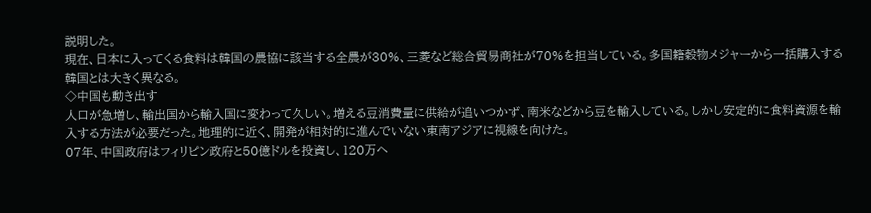説明した。
現在、日本に入ってくる食料は韓国の農協に該当する全農が30%、三菱など総合貿易商社が70%を担当している。多国籍穀物メジャーから一括購入する韓国とは大きく異なる。
◇中国も動き出す
人口が急増し、輸出国から輸入国に変わって久しい。増える豆消費量に供給が追いつかず、南米などから豆を輸入している。しかし安定的に食料資源を輸入する方法が必要だった。地理的に近く、開発が相対的に進んでいない東南アジアに視線を向けた。
07年、中国政府はフィリピン政府と50億ドルを投資し、120万ヘ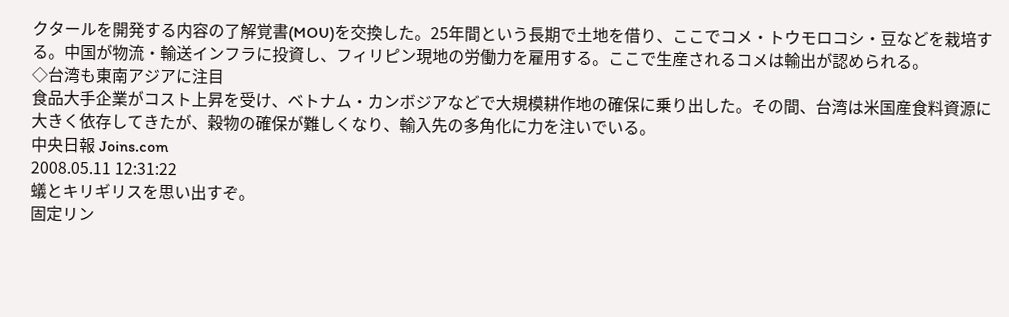クタールを開発する内容の了解覚書(MOU)を交換した。25年間という長期で土地を借り、ここでコメ・トウモロコシ・豆などを栽培する。中国が物流・輸送インフラに投資し、フィリピン現地の労働力を雇用する。ここで生産されるコメは輸出が認められる。
◇台湾も東南アジアに注目
食品大手企業がコスト上昇を受け、ベトナム・カンボジアなどで大規模耕作地の確保に乗り出した。その間、台湾は米国産食料資源に大きく依存してきたが、穀物の確保が難しくなり、輸入先の多角化に力を注いでいる。
中央日報 Joins.com
2008.05.11 12:31:22
蟻とキリギリスを思い出すぞ。
固定リン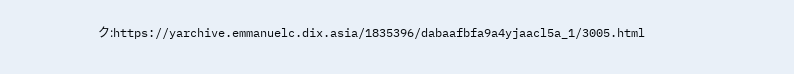ク:https://yarchive.emmanuelc.dix.asia/1835396/dabaafbfa9a4yjaacl5a_1/3005.html